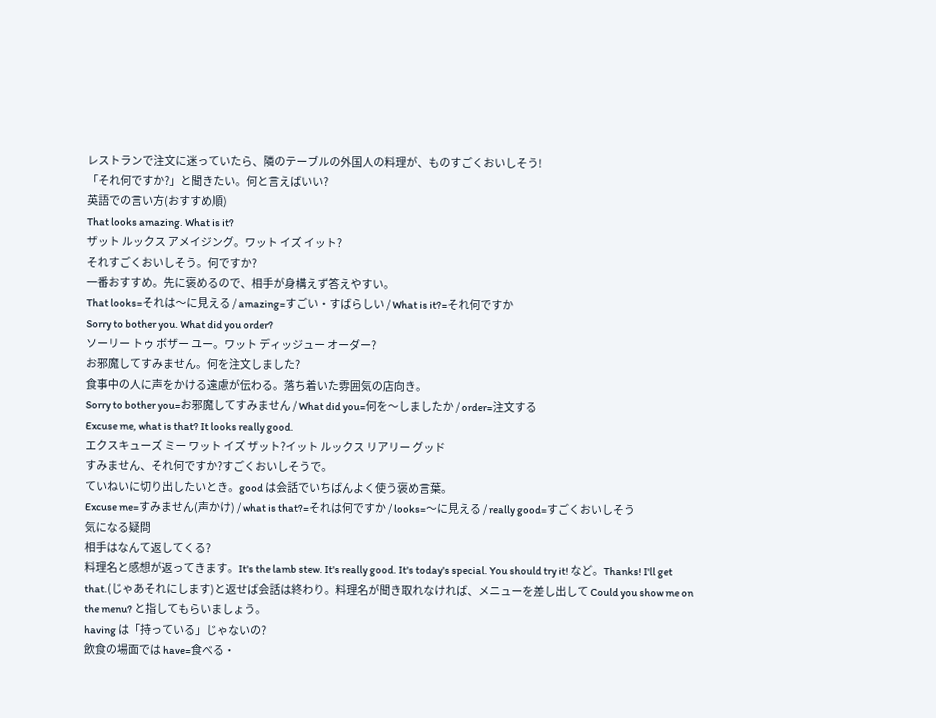レストランで注文に迷っていたら、隣のテーブルの外国人の料理が、ものすごくおいしそう!
「それ何ですか?」と聞きたい。何と言えばいい?
英語での言い方(おすすめ順)
That looks amazing. What is it?
ザット ルックス アメイジング。ワット イズ イット?
それすごくおいしそう。何ですか?
一番おすすめ。先に褒めるので、相手が身構えず答えやすい。
That looks=それは〜に見える / amazing=すごい・すばらしい / What is it?=それ何ですか
Sorry to bother you. What did you order?
ソーリー トゥ ボザー ユー。ワット ディッジュー オーダー?
お邪魔してすみません。何を注文しました?
食事中の人に声をかける遠慮が伝わる。落ち着いた雰囲気の店向き。
Sorry to bother you=お邪魔してすみません / What did you=何を〜しましたか / order=注文する
Excuse me, what is that? It looks really good.
エクスキューズ ミー ワット イズ ザット?イット ルックス リアリー グッド
すみません、それ何ですか?すごくおいしそうで。
ていねいに切り出したいとき。good は会話でいちばんよく使う褒め言葉。
Excuse me=すみません(声かけ) / what is that?=それは何ですか / looks=〜に見える / really good=すごくおいしそう
気になる疑問
相手はなんて返してくる?
料理名と感想が返ってきます。It's the lamb stew. It's really good. It's today's special. You should try it! など。Thanks! I'll get that.(じゃあそれにします)と返せば会話は終わり。料理名が聞き取れなければ、メニューを差し出して Could you show me on the menu? と指してもらいましょう。
having は「持っている」じゃないの?
飲食の場面では have=食べる・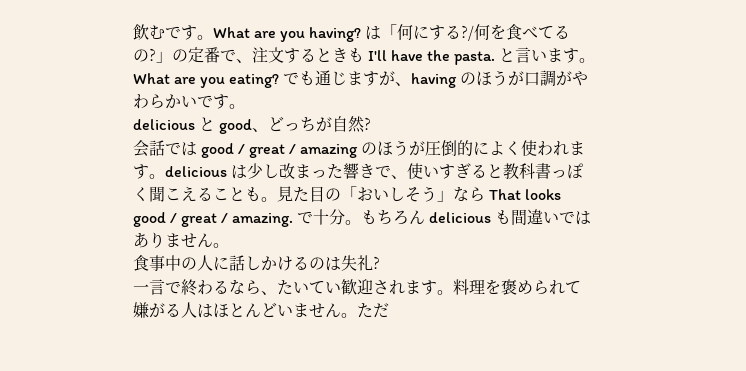飲むです。What are you having? は「何にする?/何を食べてるの?」の定番で、注文するときも I'll have the pasta. と言います。What are you eating? でも通じますが、having のほうが口調がやわらかいです。
delicious と good、どっちが自然?
会話では good / great / amazing のほうが圧倒的によく使われます。delicious は少し改まった響きで、使いすぎると教科書っぽく聞こえることも。見た目の「おいしそう」なら That looks good / great / amazing. で十分。もちろん delicious も間違いではありません。
食事中の人に話しかけるのは失礼?
一言で終わるなら、たいてい歓迎されます。料理を褒められて嫌がる人はほとんどいません。ただ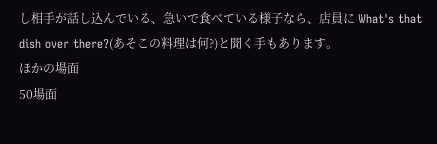し相手が話し込んでいる、急いで食べている様子なら、店員に What's that dish over there?(あそこの料理は何?)と聞く手もあります。
ほかの場面
50場面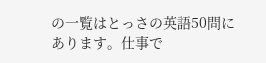の一覧はとっさの英語50問にあります。仕事で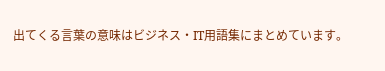出てくる言葉の意味はビジネス・IT用語集にまとめています。